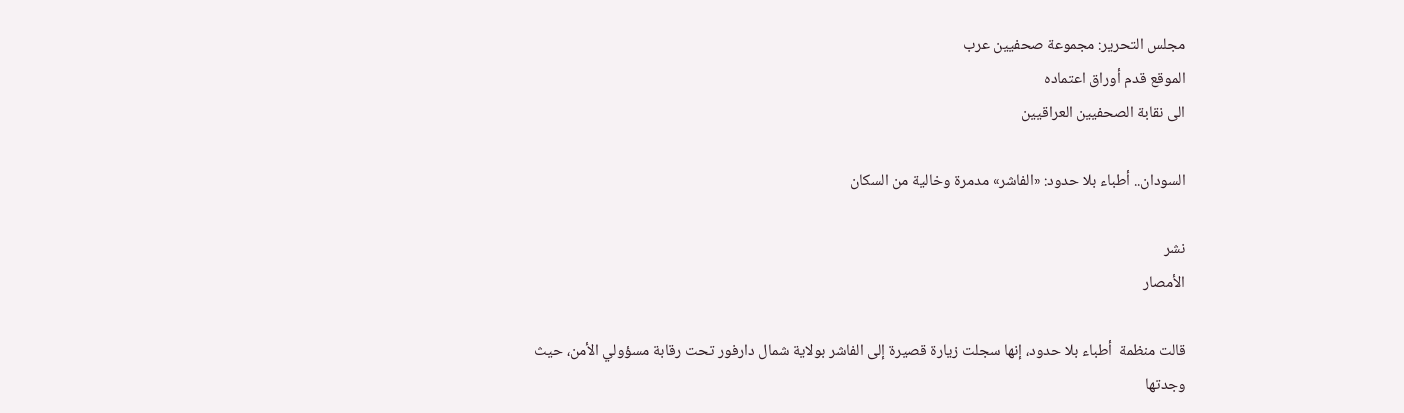مجلس التحرير: مجموعة صحفيين عرب
الموقع قدم أوراق اعتماده
الى نقابة الصحفيين العراقيين

السودان.. أطباء بلا حدود: «الفاشر» مدمرة وخالية من السكان

نشر
الأمصار

قالت منظمة  أطباء بلا حدود، إنها سجلت زيارة قصيرة إلى الفاشر بولاية شمال دارفور تحت رقابة مسؤولي الأمن، حيث وجدتها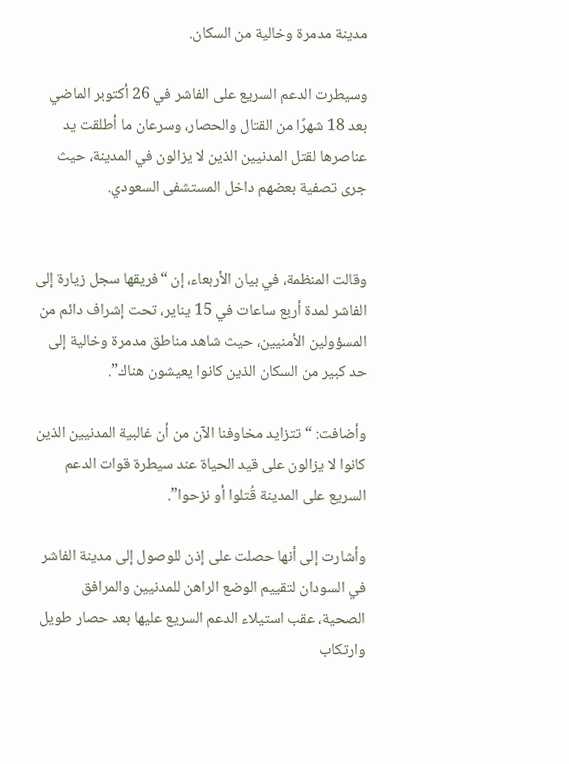مدينة مدمرة وخالية من السكان.

وسيطرت الدعم السريع على الفاشر في 26 أكتوبر الماضي بعد 18 شهرًا من القتال والحصار، وسرعان ما أطلقت يد عناصرها لقتل المدنيين الذين لا يزالون في المدينة، حيث جرى تصفية بعضهم داخل المستشفى السعودي.


وقالت المنظمة، في بيان الأربعاء، إن “فريقها سجل زيارة إلى الفاشر لمدة أربع ساعات في 15 يناير، تحت إشراف دائم من المسؤولين الأمنيين، حيث شاهد مناطق مدمرة وخالية إلى حد كبير من السكان الذين كانوا يعيشون هناك”.

وأضافت: “تتزايد مخاوفنا الآن من أن غالبية المدنيين الذين كانوا لا يزالون على قيد الحياة عند سيطرة قوات الدعم السريع على المدينة قُتلوا أو نزحوا”.

وأشارت إلى أنها حصلت على إذن للوصول إلى مدينة الفاشر في السودان لتقييم الوضع الراهن للمدنيين والمرافق الصحية، عقب استيلاء الدعم السريع عليها بعد حصار طويل وارتكاب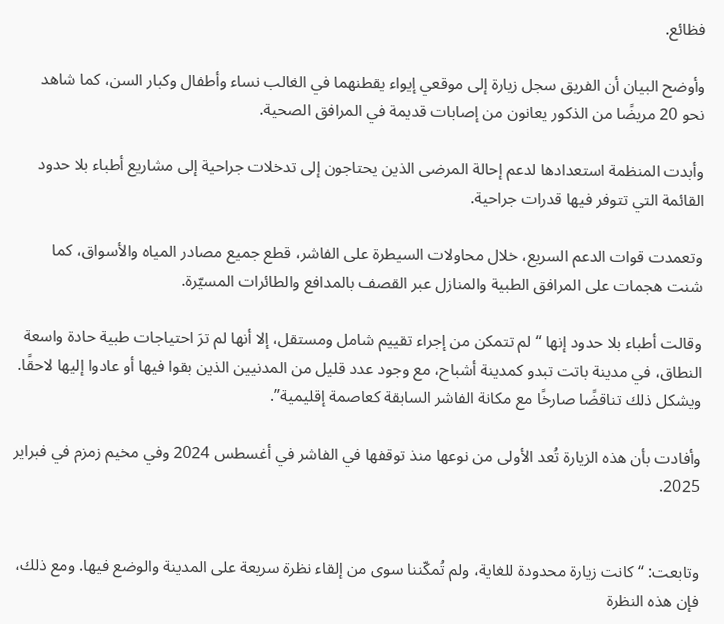فظائع.

وأوضح البيان أن الفريق سجل زيارة إلى موقعي إيواء يقطنهما في الغالب نساء وأطفال وكبار السن، كما شاهد نحو 20 مريضًا من الذكور يعانون من إصابات قديمة في المرافق الصحية.

وأبدت المنظمة استعدادها لدعم إحالة المرضى الذين يحتاجون إلى تدخلات جراحية إلى مشاريع أطباء بلا حدود القائمة التي تتوفر فيها قدرات جراحية.

وتعمدت قوات الدعم السريع، خلال محاولات السيطرة على الفاشر، قطع جميع مصادر المياه والأسواق، كما شنت هجمات على المرافق الطبية والمنازل عبر القصف بالمدافع والطائرات المسيّرة.

وقالت أطباء بلا حدود إنها “لم تتمكن من إجراء تقييم شامل ومستقل، إلا أنها لم ترَ احتياجات طبية حادة واسعة النطاق، في مدينة باتت تبدو كمدينة أشباح، مع وجود عدد قليل من المدنيين الذين بقوا فيها أو عادوا إليها لاحقًا. ويشكل ذلك تناقضًا صارخًا مع مكانة الفاشر السابقة كعاصمة إقليمية”.

وأفادت بأن هذه الزيارة تُعد الأولى من نوعها منذ توقفها في الفاشر في أغسطس 2024 وفي مخيم زمزم في فبراير 2025.


وتابعت: “كانت زيارة محدودة للغاية، ولم تُمكّننا سوى من إلقاء نظرة سريعة على المدينة والوضع فيها. ومع ذلك، فإن هذه النظرة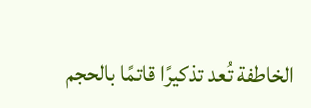الخاطفة تُعد تذكيرًا قاتمًا بالحجم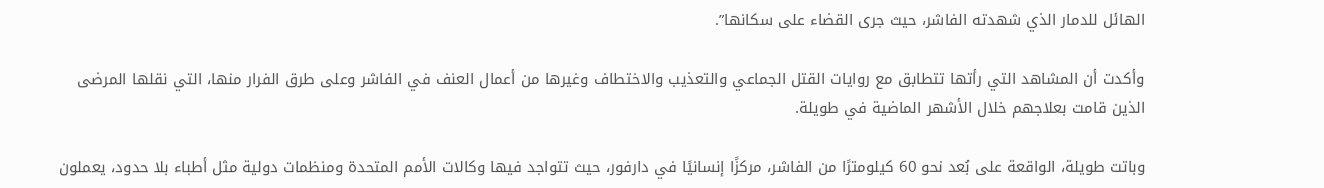الهائل للدمار الذي شهدته الفاشر، حيث جرى القضاء على سكانها”.

وأكدت أن المشاهد التي رأتها تتطابق مع روايات القتل الجماعي والتعذيب والاختطاف وغيرها من أعمال العنف في الفاشر وعلى طرق الفرار منها، التي نقلها المرضى الذين قامت بعلاجهم خلال الأشهر الماضية في طويلة.

وباتت طويلة، الواقعة على بُعد نحو 60 كيلومترًا من الفاشر، مركزًا إنسانيًا في دارفور، حيث تتواجد فيها وكالات الأمم المتحدة ومنظمات دولية مثل أطباء بلا حدود، يعملون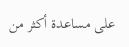على مساعدة أكثر من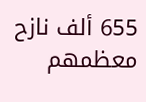655 ألف نازح معظمهم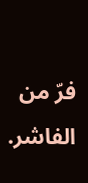فرّ من الفاشر.